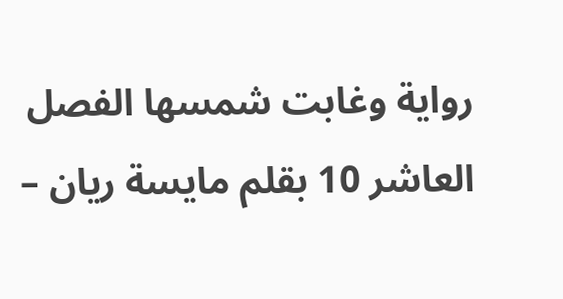رواية وغابت شمسها الفصل العاشر 10 بقلم مايسة ريان –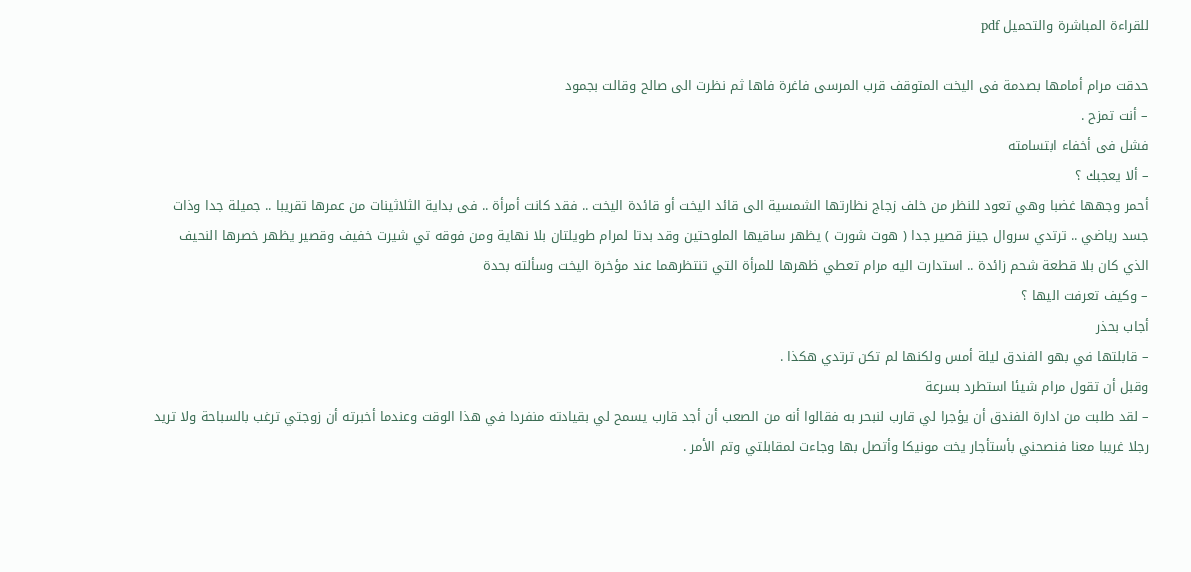للقراءة المباشرة والتحميل pdf

حدقت مرام أمامها بصدمة فى اليخت المتوقف قرب المرسى فاغرة فاها ثم نظرت الى صالح وقالت بجمود
– أنت تمزح .
فشل فى أخفاء ابتسامته
– ألا يعجبك ؟
أحمر وجهها غضبا وهي تعود للنظر من خلف زجاج نظارتها الشمسية الى قائد اليخت أو قائدة اليخت .. فقد كانت أمرأة .. فى بداية الثلاثينات من عمرها تقريبا .. جميلة جدا وذات جسد رياضي .. ترتدي سروال جينز قصير جدا ( هوت شورت ) يظهر ساقيها الملوحتين وقد بدتا لمرام طويلتان بلا نهاية ومن فوقه تي شيرت خفيف وقصير يظهر خصرها النحيف الذي كان بلا قطعة شحم زائدة .. استدارت اليه مرام تعطي ظهرها للمرأة التي تنتظرهما عند مؤخرة اليخت وسألته بحدة
– وكيف تعرفت اليها ؟
أجاب بحذر
– قابلتها في بهو الفندق ليلة أمس ولكنها لم تكن ترتدي هكذا .
وقبل أن تقول مرام شيئا استطرد بسرعة
– لقد طلبت من ادارة الفندق أن يؤجرا لي قارب لنبحر به فقالوا أنه من الصعب أن أجد قارب يسمح لي بقيادته منفردا في هذا الوقت وعندما أخبرته أن زوجتي ترغب بالسباحة ولا تريد رجلا غريبا معنا فنصحني بأستأجار يخت مونيكا وأتصل بها وجاءت لمقابلتي وتم الأمر .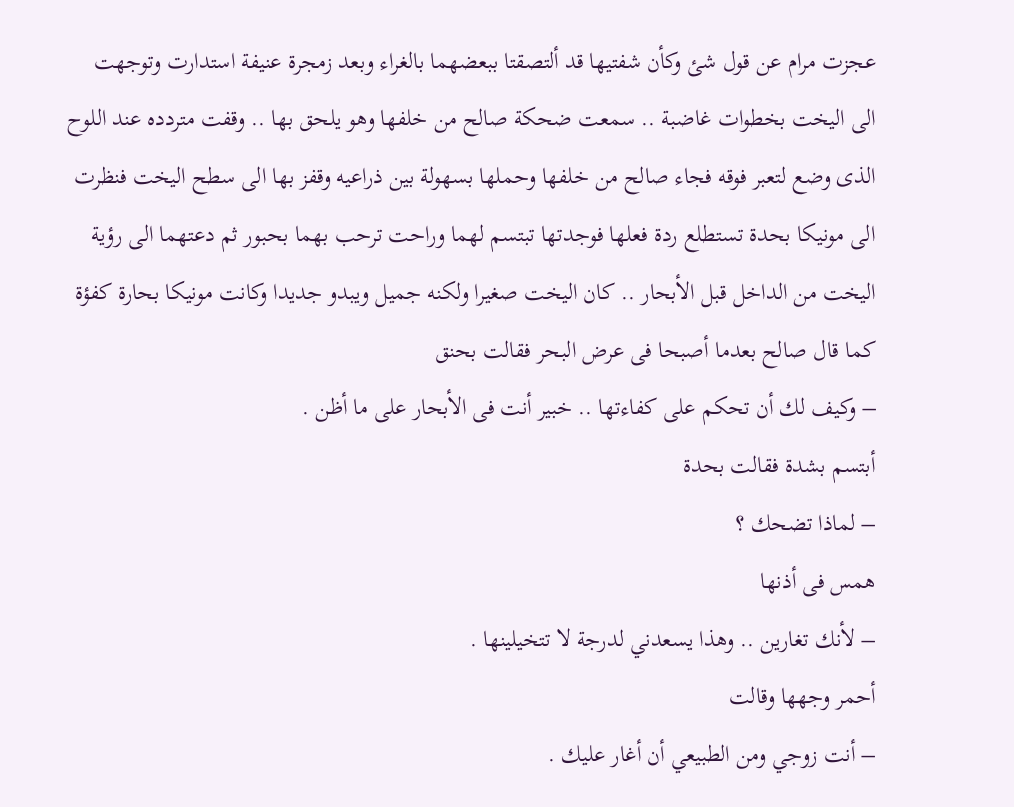عجزت مرام عن قول شئ وكأن شفتيها قد ألتصقتا ببعضهما بالغراء وبعد زمجرة عنيفة استدارت وتوجهت الى اليخت بخطوات غاضبة .. سمعت ضحكة صالح من خلفها وهو يلحق بها .. وقفت متردده عند اللوح الذى وضع لتعبر فوقه فجاء صالح من خلفها وحملها بسهولة بين ذراعيه وقفز بها الى سطح اليخت فنظرت الى مونيكا بحدة تستطلع ردة فعلها فوجدتها تبتسم لهما وراحت ترحب بهما بحبور ثم دعتهما الى رؤية اليخت من الداخل قبل الأبحار .. كان اليخت صغيرا ولكنه جميل ويبدو جديدا وكانت مونيكا بحارة كفؤة كما قال صالح بعدما أصبحا فى عرض البحر فقالت بحنق
– وكيف لك أن تحكم على كفاءتها .. خبير أنت فى الأبحار على ما أظن .
أبتسم بشدة فقالت بحدة
– لماذا تضحك ؟
همس فى أذنها
– لأنك تغارين .. وهذا يسعدني لدرجة لا تتخيلينها .
أحمر وجهها وقالت
– أنت زوجي ومن الطبيعي أن أغار عليك .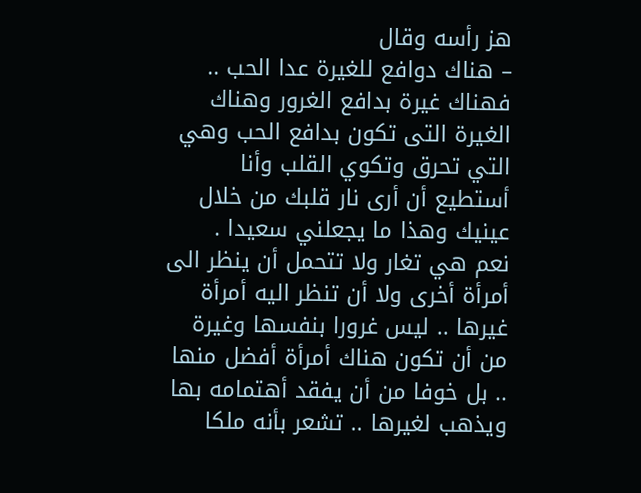هز رأسه وقال
– هناك دوافع للغيرة عدا الحب .. فهناك غيرة بدافع الغرور وهناك الغيرة التى تكون بدافع الحب وهي التي تحرق وتكوي القلب وأنا أستطيع أن أرى نار قلبك من خلال عينيك وهذا ما يجعلني سعيدا .
نعم هي تغار ولا تتحمل أن ينظر الى أمرأة أخرى ولا أن تنظر اليه أمرأة غيرها .. ليس غرورا بنفسها وغيرة من أن تكون هناك أمرأة أفضل منها .. بل خوفا من أن يفقد أهتمامه بها ويذهب لغيرها .. تشعر بأنه ملكا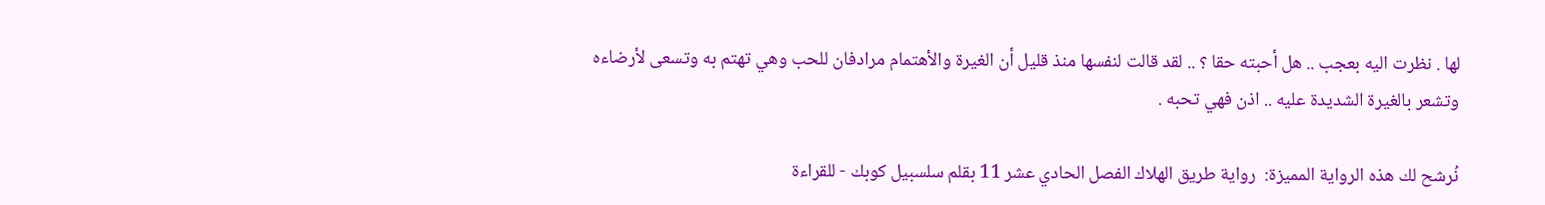لها . نظرت اليه بعجب .. هل أحبته حقا ؟ .. لقد قالت لنفسها منذ قليل أن الغيرة والأهتمام مرادفان للحب وهي تهتم به وتسعى لأرضاءه وتشعر بالغيرة الشديدة عليه .. اذن فهي تحبه .

نُرشح لك هذه الرواية المميزة:  رواية طريق الهلاك الفصل الحادي عشر 11 بقلم سلسبيل كوبك - للقراءة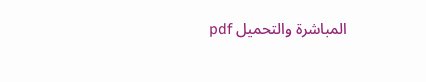المباشرة والتحميل pdf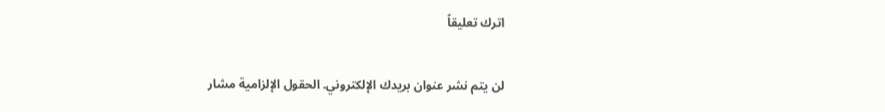اترك تعليقاً

لن يتم نشر عنوان بريدك الإلكتروني. الحقول الإلزامية مشار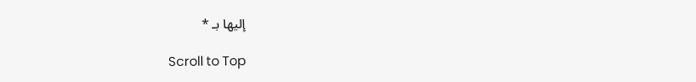إليها بـ *

Scroll to Top